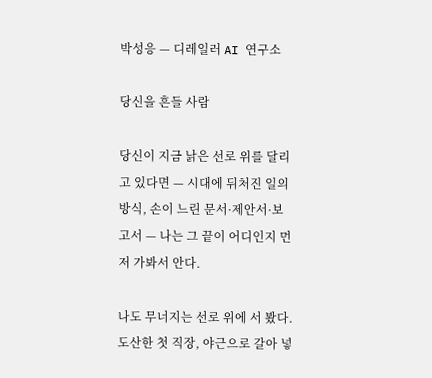박성응 — 디레일러 AI 연구소

당신을 흔들 사람

당신이 지금 낡은 선로 위를 달리고 있다면 — 시대에 뒤처진 일의 방식, 손이 느린 문서·제안서·보고서 — 나는 그 끝이 어디인지 먼저 가봐서 안다.

나도 무너지는 선로 위에 서 봤다. 도산한 첫 직장, 야근으로 갈아 넣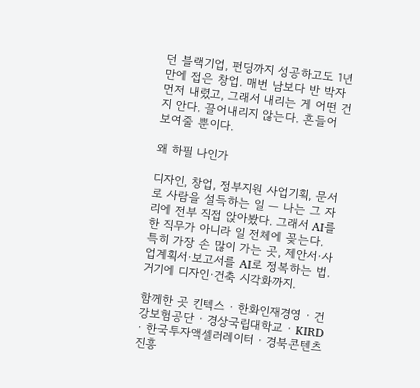던 블랙기업, 펀딩까지 성공하고도 1년 만에 접은 창업. 매번 남보다 반 박자 먼저 내렸고, 그래서 내리는 게 어떤 건지 안다. 끌어내리지 않는다. 흔들어 보여줄 뿐이다.

왜 하필 나인가

디자인, 창업, 정부지원 사업기획, 문서로 사람을 설득하는 일 — 나는 그 자리에 전부 직접 앉아봤다. 그래서 AI를 한 직무가 아니라 일 전체에 꽂는다. 특히 가장 손 많이 가는 곳, 제안서·사업계획서·보고서를 AI로 정복하는 법. 거기에 디자인·건축 시각화까지.

함께한 곳 킨텍스 · 한화인재경영 · 건강보험공단 · 경상국립대학교 · KIRD · 한국투자액셀러레이터 · 경북콘텐츠진흥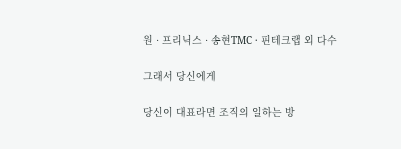원 · 프리닉스 · 송현TMC · 핀테크랩 외 다수

그래서 당신에게

당신이 대표라면 조직의 일하는 방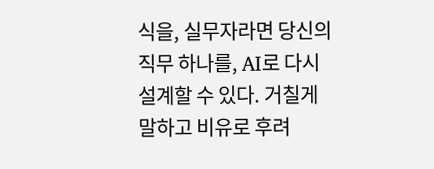식을, 실무자라면 당신의 직무 하나를, AI로 다시 설계할 수 있다. 거칠게 말하고 비유로 후려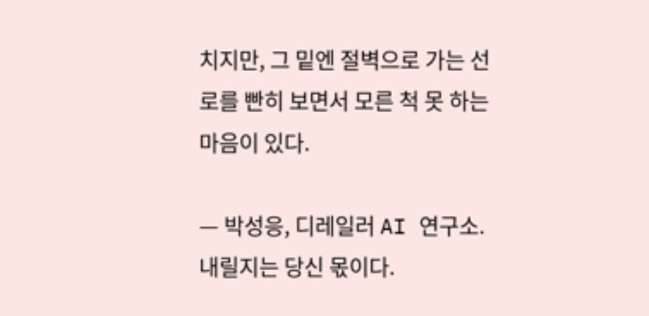치지만, 그 밑엔 절벽으로 가는 선로를 빤히 보면서 모른 척 못 하는 마음이 있다.

— 박성응, 디레일러 AI 연구소. 내릴지는 당신 몫이다.